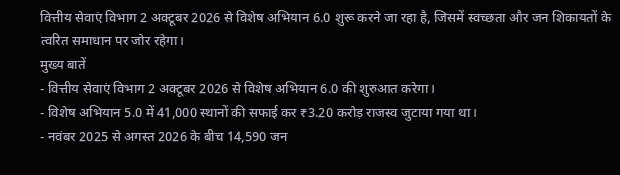वित्तीय सेवाएं विभाग 2 अक्टूबर 2026 से विशेष अभियान 6.0 शुरू करने जा रहा है, जिसमें स्वच्छता और जन शिकायतों के त्वरित समाधान पर जोर रहेगा।
मुख्य बातें
- वित्तीय सेवाएं विभाग 2 अक्टूबर 2026 से विशेष अभियान 6.0 की शुरुआत करेगा।
- विशेष अभियान 5.0 में 41,000 स्थानों की सफाई कर ₹3.20 करोड़ राजस्व जुटाया गया था।
- नवंबर 2025 से अगस्त 2026 के बीच 14,590 जन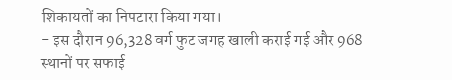शिकायतों का निपटारा किया गया।
- इस दौरान 96,328 वर्ग फुट जगह खाली कराई गई और 968 स्थानों पर सफाई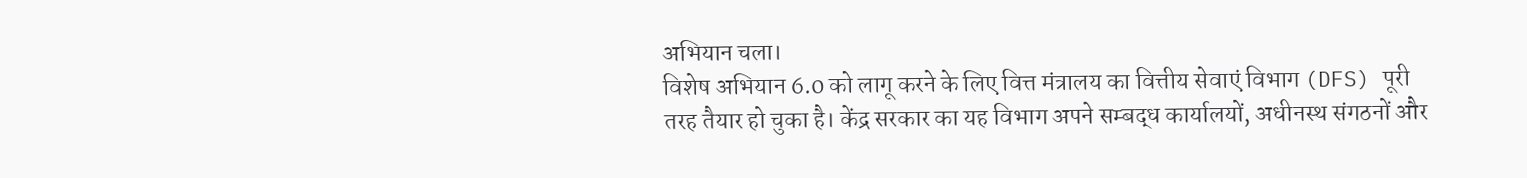अभियान चला।
विशेष अभियान 6.0 को लागू करने के लिए वित्त मंत्रालय का वित्तीय सेवाएं विभाग (DFS) पूरी तरह तैयार हो चुका है। केंद्र सरकार का यह विभाग अपने सम्बद्ध कार्यालयों, अधीनस्थ संगठनों और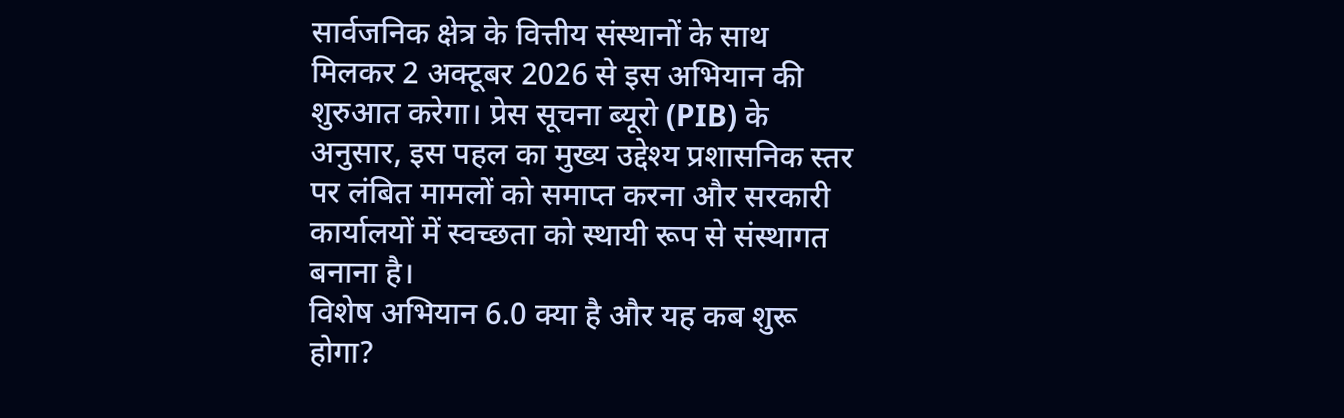सार्वजनिक क्षेत्र के वित्तीय संस्थानों के साथ मिलकर 2 अक्टूबर 2026 से इस अभियान की शुरुआत करेगा। प्रेस सूचना ब्यूरो (PIB) के अनुसार, इस पहल का मुख्य उद्देश्य प्रशासनिक स्तर पर लंबित मामलों को समाप्त करना और सरकारी कार्यालयों में स्वच्छता को स्थायी रूप से संस्थागत बनाना है।
विशेष अभियान 6.0 क्या है और यह कब शुरू होगा?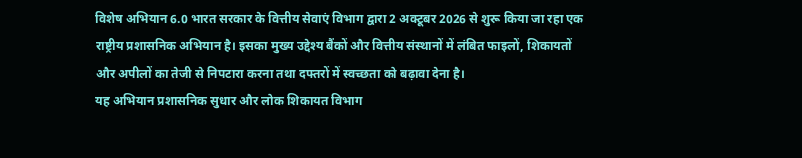विशेष अभियान 6.0 भारत सरकार के वित्तीय सेवाएं विभाग द्वारा 2 अक्टूबर 2026 से शुरू किया जा रहा एक राष्ट्रीय प्रशासनिक अभियान है। इसका मुख्य उद्देश्य बैंकों और वित्तीय संस्थानों में लंबित फाइलों, शिकायतों और अपीलों का तेजी से निपटारा करना तथा दफ्तरों में स्वच्छता को बढ़ावा देना है।
यह अभियान प्रशासनिक सुधार और लोक शिकायत विभाग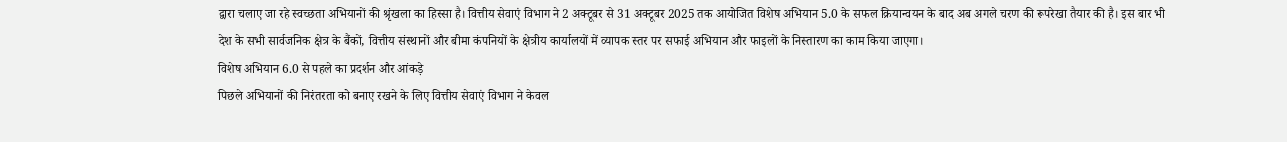द्वारा चलाए जा रहे स्वच्छता अभियानों की श्रृंखला का हिस्सा है। वित्तीय सेवाएं विभाग ने 2 अक्टूबर से 31 अक्टूबर 2025 तक आयोजित विशेष अभियान 5.0 के सफल क्रियान्वयन के बाद अब अगले चरण की रूपरेखा तैयार की है। इस बार भी देश के सभी सार्वजनिक क्षेत्र के बैंकों, वित्तीय संस्थानों और बीमा कंपनियों के क्षेत्रीय कार्यालयों में व्यापक स्तर पर सफाई अभियान और फाइलों के निस्तारण का काम किया जाएगा।
विशेष अभियान 6.0 से पहले का प्रदर्शन और आंकड़े
पिछले अभियानों की निरंतरता को बनाए रखने के लिए वित्तीय सेवाएं विभाग ने केवल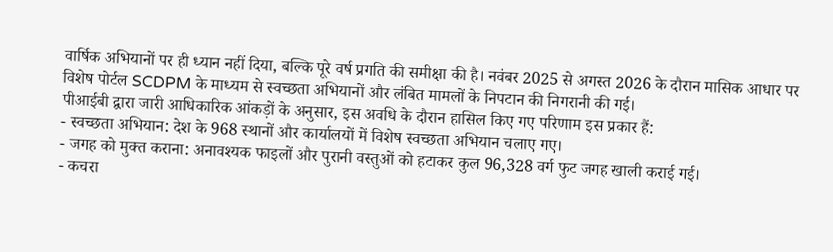वार्षिक अभियानों पर ही ध्यान नहीं दिया, बल्कि पूरे वर्ष प्रगति की समीक्षा की है। नवंबर 2025 से अगस्त 2026 के दौरान मासिक आधार पर विशेष पोर्टल SCDPM के माध्यम से स्वच्छता अभियानों और लंबित मामलों के निपटान की निगरानी की गई।
पीआईबी द्वारा जारी आधिकारिक आंकड़ों के अनुसार, इस अवधि के दौरान हासिल किए गए परिणाम इस प्रकार हैं:
- स्वच्छता अभियान: देश के 968 स्थानों और कार्यालयों में विशेष स्वच्छता अभियान चलाए गए।
- जगह को मुक्त कराना: अनावश्यक फाइलों और पुरानी वस्तुओं को हटाकर कुल 96,328 वर्ग फुट जगह खाली कराई गई।
- कचरा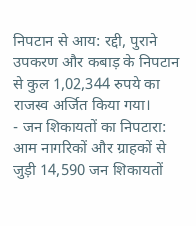निपटान से आय: रद्दी, पुराने उपकरण और कबाड़ के निपटान से कुल 1,02,344 रुपये का राजस्व अर्जित किया गया।
- जन शिकायतों का निपटारा: आम नागरिकों और ग्राहकों से जुड़ी 14,590 जन शिकायतों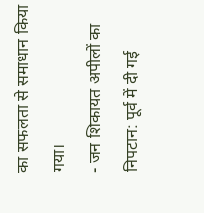का सफलता से समाधान किया गया।
- जन शिकायत अपीलों का निपटान: पूर्व में दी गई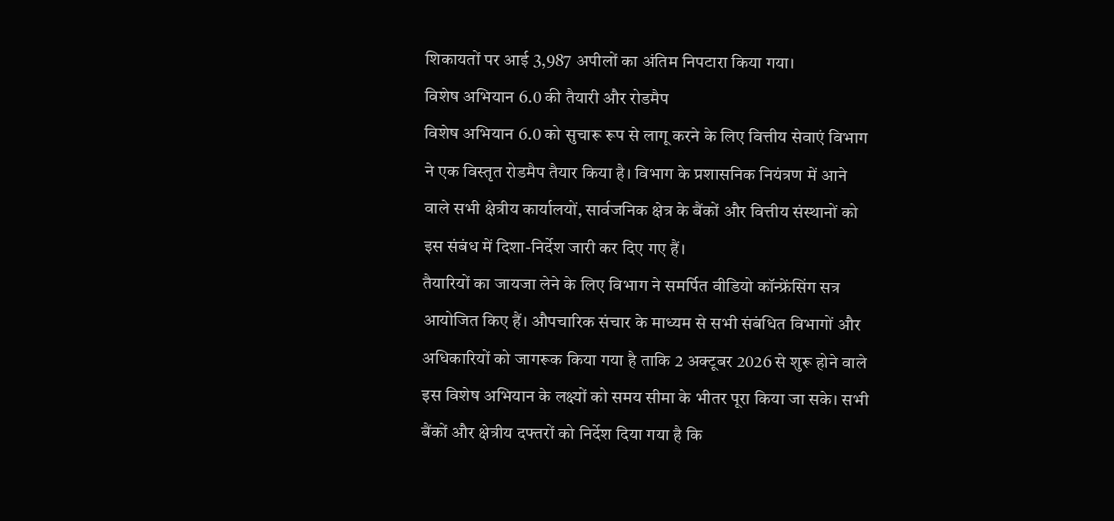शिकायतों पर आई 3,987 अपीलों का अंतिम निपटारा किया गया।
विशेष अभियान 6.0 की तैयारी और रोडमैप
विशेष अभियान 6.0 को सुचारू रूप से लागू करने के लिए वित्तीय सेवाएं विभाग ने एक विस्तृत रोडमैप तैयार किया है। विभाग के प्रशासनिक नियंत्रण में आने वाले सभी क्षेत्रीय कार्यालयों, सार्वजनिक क्षेत्र के बैंकों और वित्तीय संस्थानों को इस संबंध में दिशा-निर्देश जारी कर दिए गए हैं।
तैयारियों का जायजा लेने के लिए विभाग ने समर्पित वीडियो कॉन्फ्रेंसिंग सत्र आयोजित किए हैं। औपचारिक संचार के माध्यम से सभी संबंधित विभागों और अधिकारियों को जागरूक किया गया है ताकि 2 अक्टूबर 2026 से शुरू होने वाले इस विशेष अभियान के लक्ष्यों को समय सीमा के भीतर पूरा किया जा सके। सभी बैंकों और क्षेत्रीय दफ्तरों को निर्देश दिया गया है कि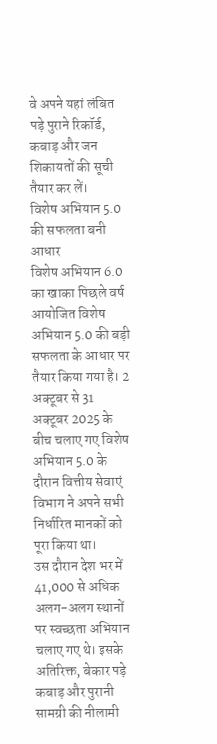वे अपने यहां लंबित पड़े पुराने रिकॉर्ड, कबाड़ और जन शिकायतों की सूची तैयार कर लें।
विशेष अभियान 5.0 की सफलता बनी आधार
विशेष अभियान 6.0 का खाका पिछले वर्ष आयोजित विशेष अभियान 5.0 की बड़ी सफलता के आधार पर तैयार किया गया है। 2 अक्टूबर से 31 अक्टूबर 2025 के बीच चलाए गए विशेष अभियान 5.0 के दौरान वित्तीय सेवाएं विभाग ने अपने सभी निर्धारित मानकों को पूरा किया था।
उस दौरान देश भर में 41,000 से अधिक अलग-अलग स्थानों पर स्वच्छता अभियान चलाए गए थे। इसके अतिरिक्त, बेकार पड़े कबाड़ और पुरानी सामग्री की नीलामी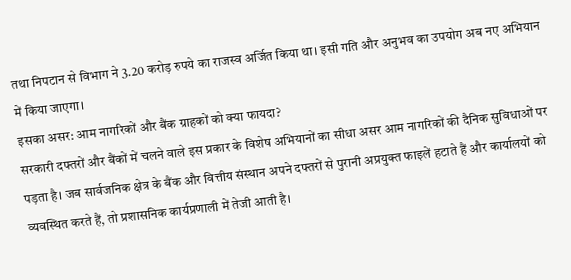तथा निपटान से विभाग ने 3.20 करोड़ रुपये का राजस्व अर्जित किया था। इसी गति और अनुभव का उपयोग अब नए अभियान में किया जाएगा।
इसका असर: आम नागरिकों और बैंक ग्राहकों को क्या फायदा?
सरकारी दफ्तरों और बैंकों में चलने वाले इस प्रकार के विशेष अभियानों का सीधा असर आम नागरिकों की दैनिक सुविधाओं पर पड़ता है। जब सार्वजनिक क्षेत्र के बैंक और वित्तीय संस्थान अपने दफ्तरों से पुरानी अप्रयुक्त फाइलें हटाते हैं और कार्यालयों को व्यवस्थित करते हैं, तो प्रशासनिक कार्यप्रणाली में तेजी आती है।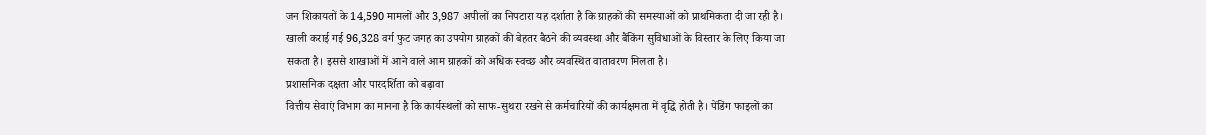जन शिकायतों के 14,590 मामलों और 3,987 अपीलों का निपटारा यह दर्शाता है कि ग्राहकों की समस्याओं को प्राथमिकता दी जा रही है। खाली कराई गई 96,328 वर्ग फुट जगह का उपयोग ग्राहकों की बेहतर बैठने की व्यवस्था और बैंकिंग सुविधाओं के विस्तार के लिए किया जा सकता है। इससे शाखाओं में आने वाले आम ग्राहकों को अधिक स्वच्छ और व्यवस्थित वातावरण मिलता है।
प्रशासनिक दक्षता और पारदर्शिता को बढ़ावा
वित्तीय सेवाएं विभाग का मानना है कि कार्यस्थलों को साफ-सुथरा रखने से कर्मचारियों की कार्यक्षमता में वृद्धि होती है। पेंडिंग फाइलों का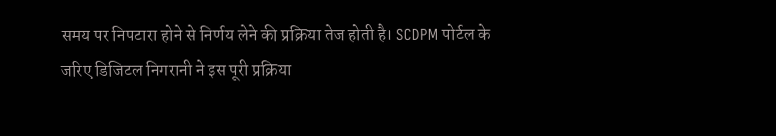समय पर निपटारा होने से निर्णय लेने की प्रक्रिया तेज होती है। SCDPM पोर्टल के जरिए डिजिटल निगरानी ने इस पूरी प्रक्रिया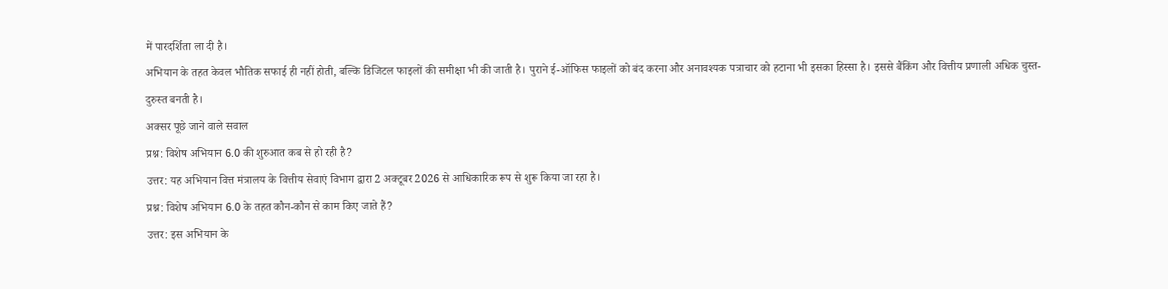में पारदर्शिता ला दी है।
अभियान के तहत केवल भौतिक सफाई ही नहीं होती, बल्कि डिजिटल फाइलों की समीक्षा भी की जाती है। पुराने ई-ऑफिस फाइलों को बंद करना और अनावश्यक पत्राचार को हटाना भी इसका हिस्सा है। इससे बैंकिंग और वित्तीय प्रणाली अधिक चुस्त-दुरुस्त बनती है।
अक्सर पूछे जाने वाले सवाल
प्रश्न: विशेष अभियान 6.0 की शुरुआत कब से हो रही है?
उत्तर: यह अभियान वित्त मंत्रालय के वित्तीय सेवाएं विभाग द्वारा 2 अक्टूबर 2026 से आधिकारिक रूप से शुरू किया जा रहा है।
प्रश्न: विशेष अभियान 6.0 के तहत कौन-कौन से काम किए जाते हैं?
उत्तर: इस अभियान के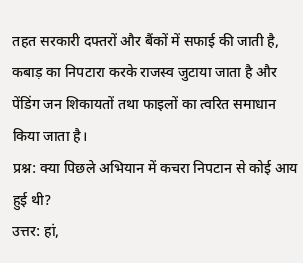तहत सरकारी दफ्तरों और बैंकों में सफाई की जाती है, कबाड़ का निपटारा करके राजस्व जुटाया जाता है और पेंडिंग जन शिकायतों तथा फाइलों का त्वरित समाधान किया जाता है।
प्रश्न: क्या पिछले अभियान में कचरा निपटान से कोई आय हुई थी?
उत्तर: हां,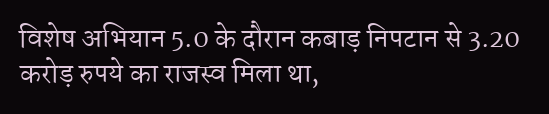विशेष अभियान 5.0 के दौरान कबाड़ निपटान से 3.20 करोड़ रुपये का राजस्व मिला था,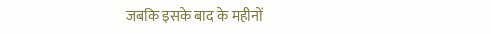जबकि इसके बाद के महीनों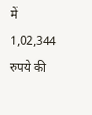में 1,02,344 रुपये की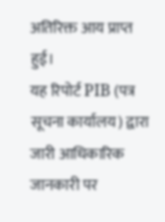अतिरिक्त आय प्राप्त हुई।
यह रिपोर्ट PIB (पत्र सूचना कार्यालय) द्वारा जारी आधिकारिक जानकारी पर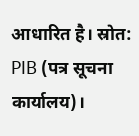आधारित है। स्रोत: PIB (पत्र सूचना कार्यालय)।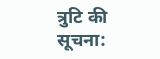त्रुटि की सूचना: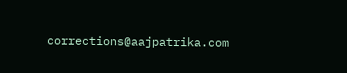corrections@aajpatrika.com